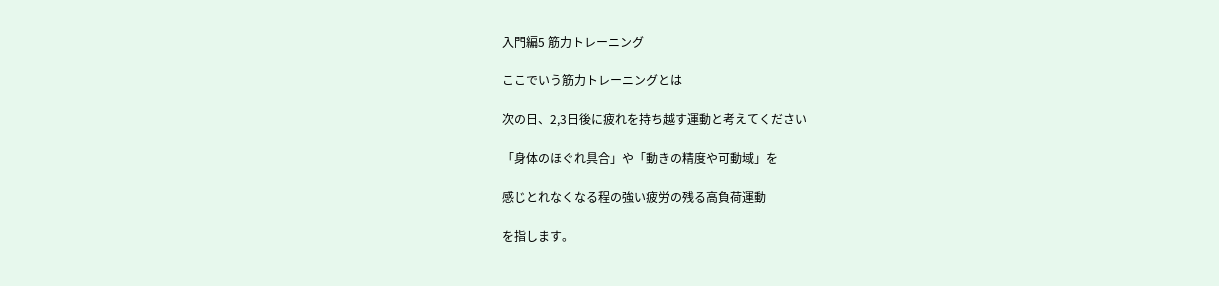入門編5 筋力トレーニング

ここでいう筋力トレーニングとは

次の日、2,3日後に疲れを持ち越す運動と考えてください

「身体のほぐれ具合」や「動きの精度や可動域」を

感じとれなくなる程の強い疲労の残る高負荷運動

を指します。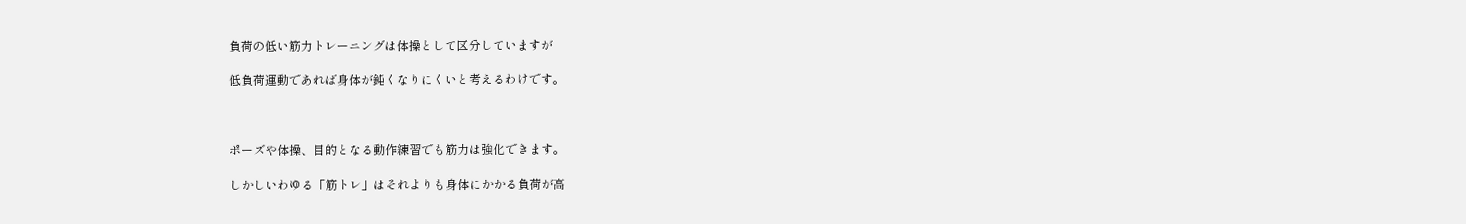負荷の低い筋力トレーニングは体操として区分していますが

低負荷運動であれば身体が鈍くなりにくいと考えるわけです。



ポーズや体操、目的となる動作練習でも筋力は強化できます。

しかしいわゆる「筋トレ」はそれよりも身体にかかる負荷が高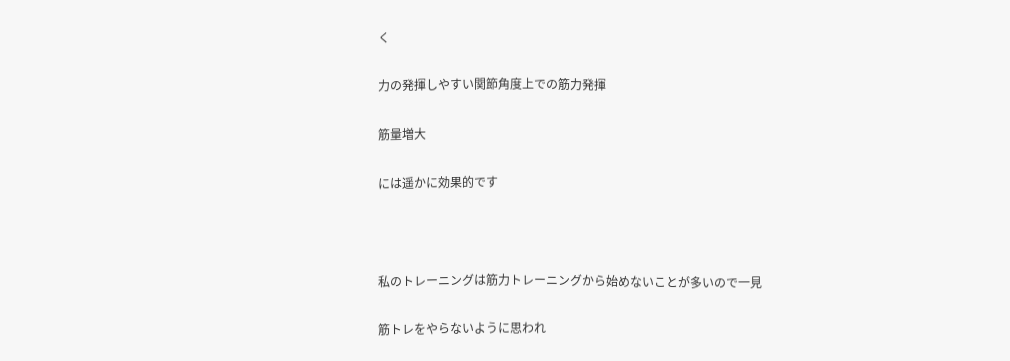く

力の発揮しやすい関節角度上での筋力発揮

筋量増大

には遥かに効果的です



私のトレーニングは筋力トレーニングから始めないことが多いので一見

筋トレをやらないように思われ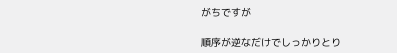がちですが

順序が逆なだけでしっかりとり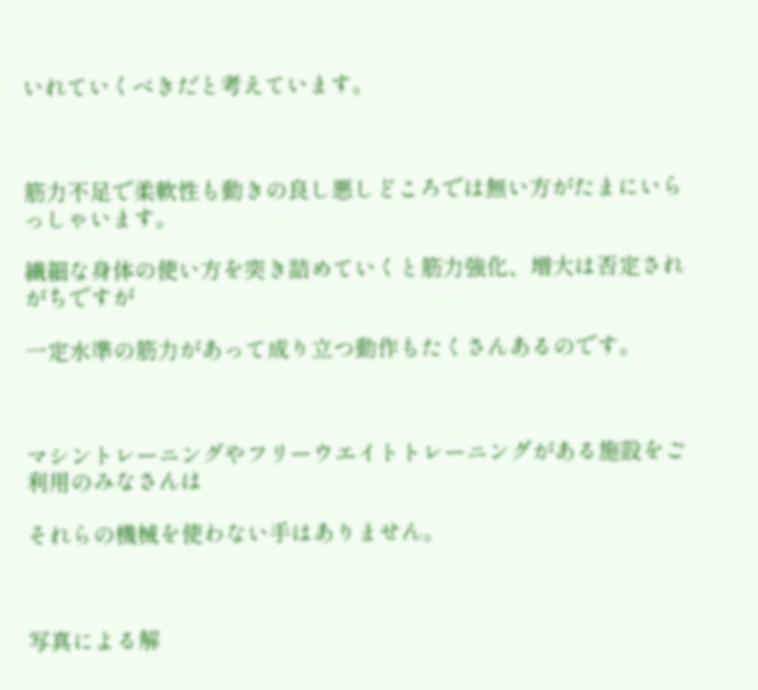いれていくべきだと考えています。



筋力不足で柔軟性も動きの良し悪しどころでは無い方がたまにいらっしゃいます。

繊細な身体の使い方を突き詰めていくと筋力強化、増大は否定されがちですが

一定水準の筋力があって成り立つ動作もたくさんあるのです。



マシントレーニングやフリーウエイトトレーニングがある施設をご利用のみなさんは

それらの機械を使わない手はありません。



写真による解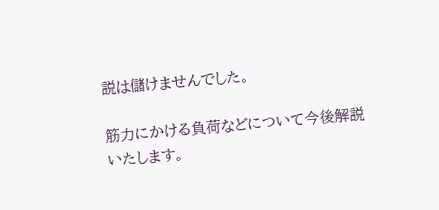説は儲けませんでした。

筋力にかける負荷などについて今後解説いたします。